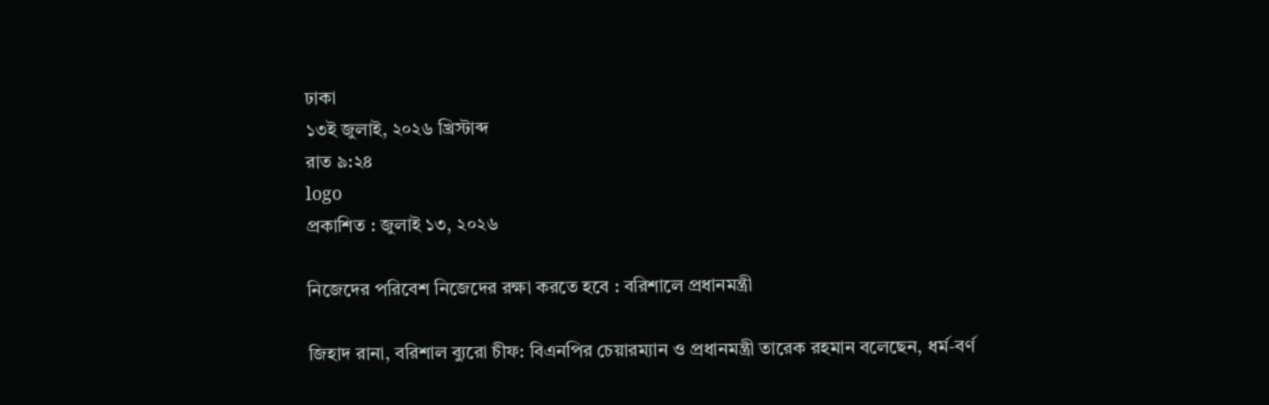ঢাকা
১৩ই জুলাই, ২০২৬ খ্রিস্টাব্দ
রাত ৯:২৪
logo
প্রকাশিত : জুলাই ১৩, ২০২৬

নিজেদের পরিবেশ নিজেদের রক্ষা করতে হবে : বরিশালে প্রধানমন্ত্রী

জিহাদ রানা, বরিশাল ব্যুরো চীফ: বিএনপির চেয়ারম্যান ও প্রধানমন্ত্রী তারেক রহমান বলেছেন, ধর্ম-বর্ণ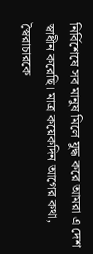নির্বিশেষে সব মানুষ মিলে যুদ্ধ করে আমরা এ দেশ স্বাধীন করেছি। মাত্র কয়েকদিন আগের কথা, স্বৈরাচারকে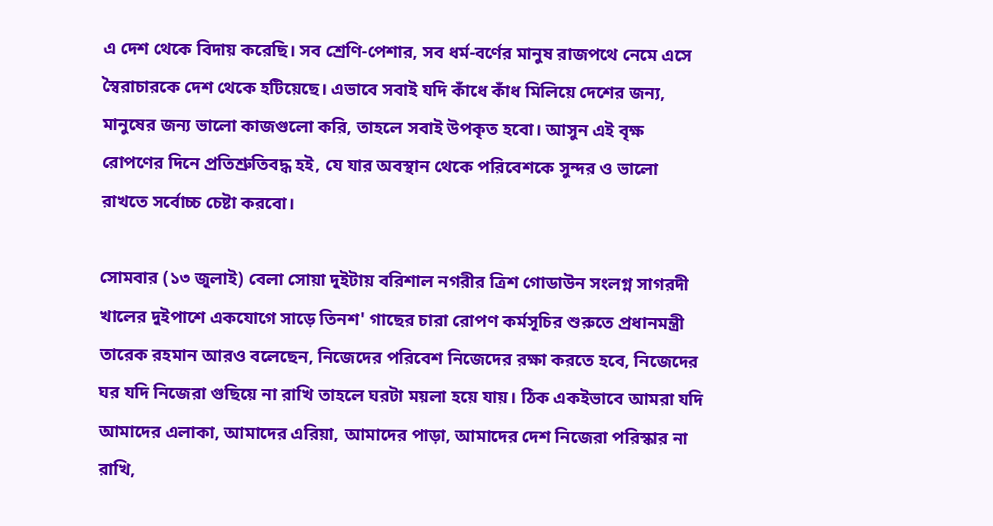এ দেশ থেকে বিদায় করেছি। সব শ্রেণি-পেশার, সব ধর্ম-বর্ণের মানুষ রাজপথে নেমে এসে স্বৈরাচারকে দেশ থেকে হটিয়েছে। এভাবে সবাই যদি কাঁধে কাঁধ মিলিয়ে দেশের জন্য, মানুষের জন্য ভালো কাজগুলো করি, তাহলে সবাই উপকৃত হবো। আসুন এই বৃক্ষ রোপণের দিনে প্রতিশ্রুতিবদ্ধ হই, যে যার অবস্থান থেকে পরিবেশকে সুন্দর ও ভালো রাখতে সর্বোচ্চ চেষ্টা করবো।

সোমবার (১৩ জুলাই) বেলা সোয়া দুইটায় বরিশাল নগরীর ত্রিশ গোডাউন সংলগ্ন সাগরদী খালের দুইপাশে একযোগে সাড়ে তিনশ' গাছের চারা রোপণ কর্মসূচির শুরুতে প্রধানমন্ত্রী তারেক রহমান আরও বলেছেন, নিজেদের পরিবেশ নিজেদের রক্ষা করতে হবে, নিজেদের ঘর যদি নিজেরা গুছিয়ে না রাখি তাহলে ঘরটা ময়লা হয়ে যায়। ঠিক একইভাবে আমরা যদি আমাদের এলাকা, আমাদের এরিয়া, আমাদের পাড়া, আমাদের দেশ নিজেরা পরিস্কার না রাখি,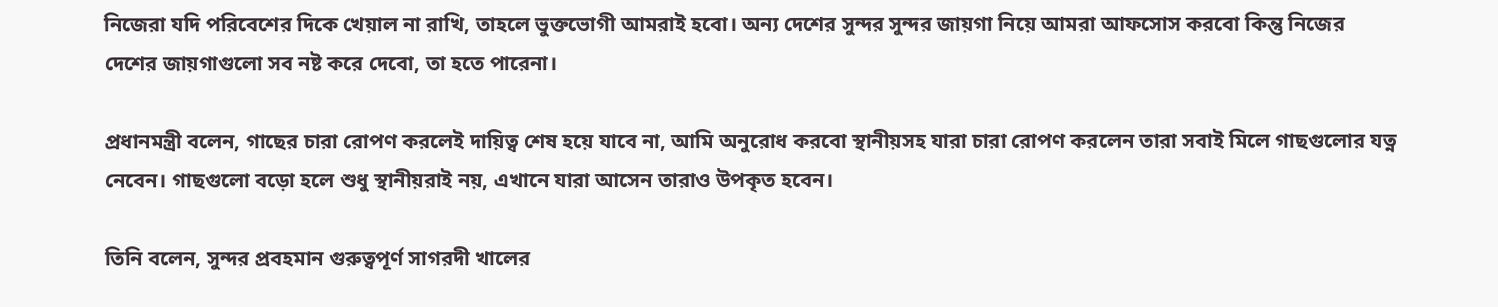নিজেরা যদি পরিবেশের দিকে খেয়াল না রাখি, তাহলে ভুক্তভোগী আমরাই হবো। অন্য দেশের সুন্দর সুন্দর জায়গা নিয়ে আমরা আফসোস করবো কিন্তু নিজের দেশের জায়গাগুলো সব নষ্ট করে দেবো, তা হতে পারেনা।

প্রধানমন্ত্রী বলেন, গাছের চারা রোপণ করলেই দায়িত্ব শেষ হয়ে যাবে না, আমি অনুরোধ করবো স্থানীয়সহ যারা চারা রোপণ করলেন তারা সবাই মিলে গাছগুলোর যত্ন নেবেন। গাছগুলো বড়ো হলে শুধু স্থানীয়রাই নয়, এখানে যারা আসেন তারাও উপকৃত হবেন।

তিনি বলেন, সুন্দর প্রবহমান গুরুত্বপূর্ণ সাগরদী খালের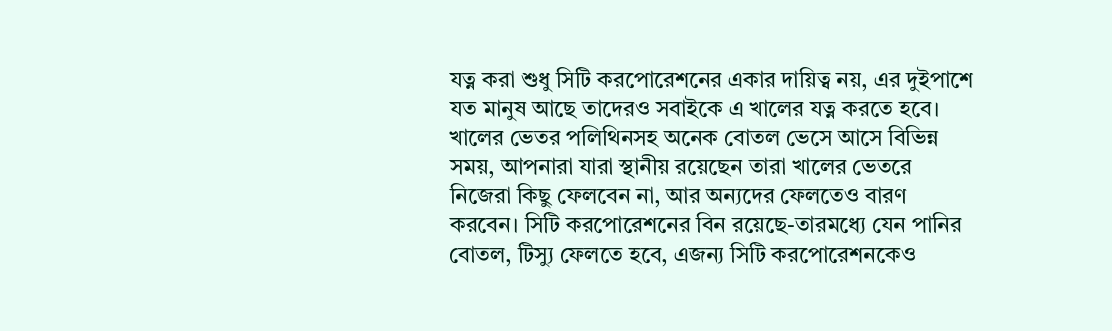যত্ন করা শুধু সিটি করপোরেশনের একার দায়িত্ব নয়, এর দুইপাশে যত মানুষ আছে তাদেরও সবাইকে এ খালের যত্ন করতে হবে। খালের ভেতর পলিথিনসহ অনেক বোতল ভেসে আসে বিভিন্ন সময়, আপনারা যারা স্থানীয় রয়েছেন তারা খালের ভেতরে নিজেরা কিছু ফেলবেন না, আর অন্যদের ফেলতেও বারণ করবেন। সিটি করপোরেশনের বিন রয়েছে-তারমধ্যে যেন পানির বোতল, টিস্যু ফেলতে হবে, এজন্য সিটি করপোরেশনকেও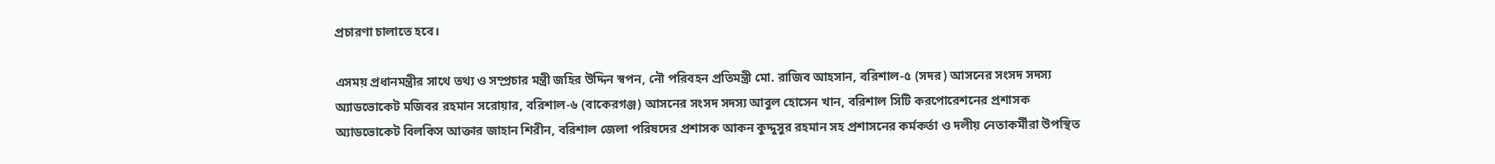প্রচারণা চালাতে হবে।

এসময় প্রধানমন্ত্রীর সাথে তথ্য ও সম্প্রচার মন্ত্রী জহির উদ্দিন স্বপন, নৌ পরিবহন প্রতিমন্ত্রী মো. রাজিব আহসান, বরিশাল-৫ (সদর) আসনের সংসদ সদস্য অ্যাডভোকেট মজিবর রহমান সরোয়ার, বরিশাল-৬ (বাকেরগঞ্জ) আসনের সংসদ সদস্য আবুল হোসেন খান, বরিশাল সিটি করপোরেশনের প্রশাসক অ্যাডভোকেট বিলকিস আক্তার জাহান শিরীন, বরিশাল জেলা পরিষদের প্রশাসক আকন কুদ্দুসুর রহমান সহ প্রশাসনের কর্মকর্তা ও দলীয় নেতাকর্মীরা উপস্থিত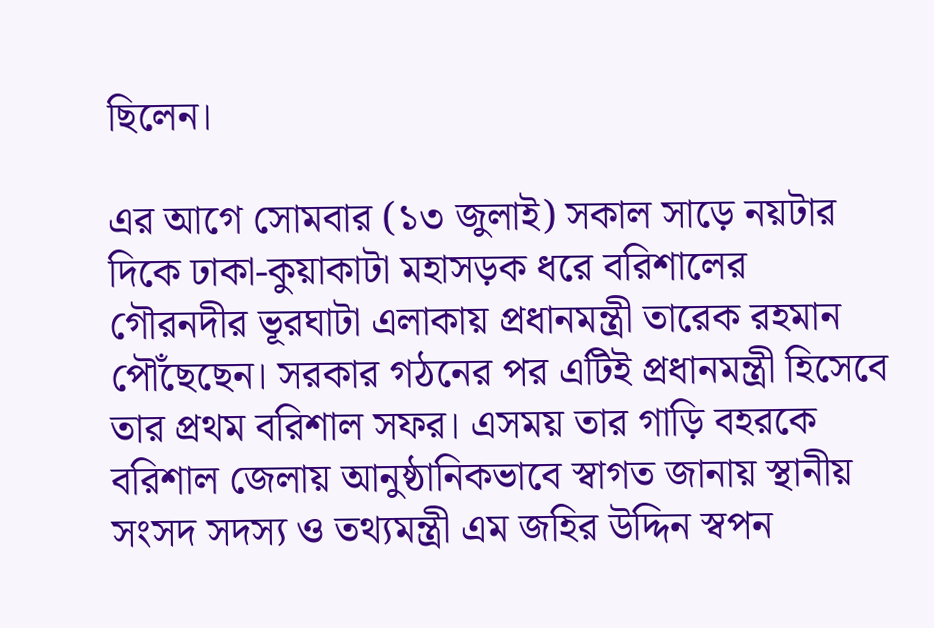ছিলেন।

এর আগে সোমবার (১৩ জুলাই) সকাল সাড়ে নয়টার দিকে ঢাকা-কুয়াকাটা মহাসড়ক ধরে বরিশালের গৌরনদীর ভূরঘাটা এলাকায় প্রধানমন্ত্রী তারেক রহমান পৌঁছেছেন। সরকার গঠনের পর এটিই প্রধানমন্ত্রী হিসেবে তার প্রথম বরিশাল সফর। এসময় তার গাড়ি বহরকে বরিশাল জেলায় আনুষ্ঠানিকভাবে স্বাগত জানায় স্থানীয় সংসদ সদস্য ও তথ্যমন্ত্রী এম জহির উদ্দিন স্বপন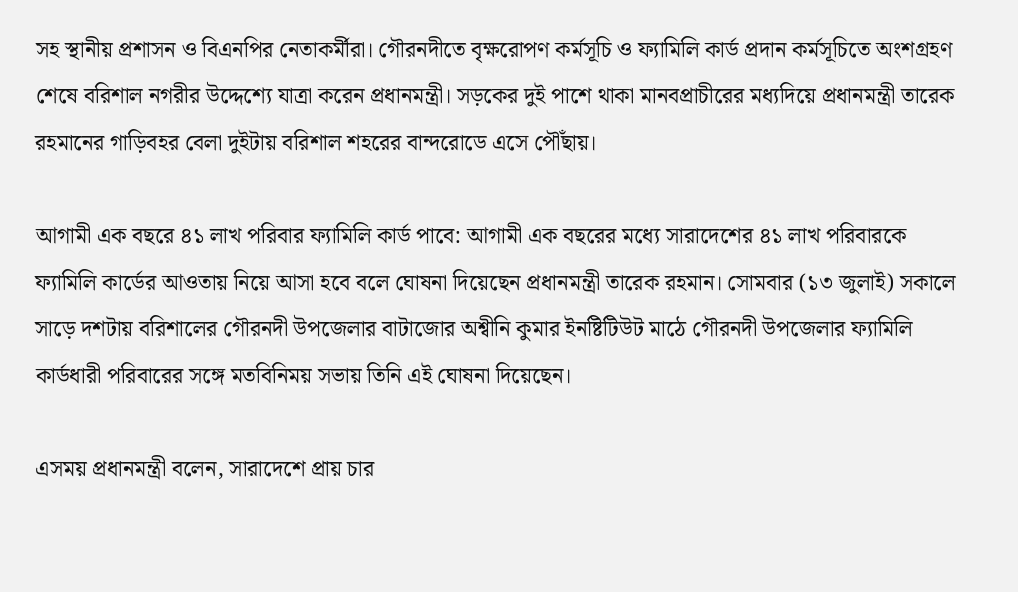সহ স্থানীয় প্রশাসন ও বিএনপির নেতাকর্মীরা। গৌরনদীতে বৃক্ষরোপণ কর্মসূচি ও ফ্যামিলি কার্ড প্রদান কর্মসূচিতে অংশগ্রহণ শেষে বরিশাল নগরীর উদ্দেশ্যে যাত্রা করেন প্রধানমন্ত্রী। সড়কের দুই পাশে থাকা মানবপ্রাচীরের মধ্যদিয়ে প্রধানমন্ত্রী তারেক রহমানের গাড়িবহর বেলা দুইটায় বরিশাল শহরের বান্দরোডে এসে পৌঁছায়।

আগামী এক বছরে ৪১ লাখ পরিবার ফ্যামিলি কার্ড পাবে: আগামী এক বছরের মধ্যে সারাদেশের ৪১ লাখ পরিবারকে ফ্যামিলি কার্ডের আওতায় নিয়ে আসা হবে বলে ঘোষনা দিয়েছেন প্রধানমন্ত্রী তারেক রহমান। সোমবার (১৩ জুলাই) সকালে সাড়ে দশটায় বরিশালের গৌরনদী উপজেলার বাটাজোর অশ্বীনি কুমার ইনষ্টিটিউট মাঠে গৌরনদী উপজেলার ফ্যামিলি কার্ডধারী পরিবারের সঙ্গে মতবিনিময় সভায় তিনি এই ঘোষনা দিয়েছেন।

এসময় প্রধানমন্ত্রী বলেন, সারাদেশে প্রায় চার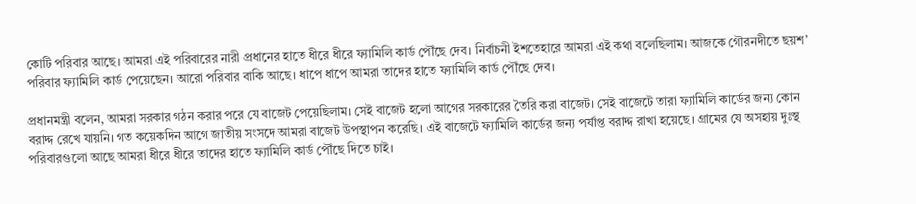কোটি পরিবার আছে। আমরা এই পরিবারের নারী প্রধানের হাতে ধীরে ধীরে ফ্যামিলি কার্ড পৌঁছে দেব। নির্বাচনী ইশতেহারে আমরা এই কথা বলেছিলাম। আজকে গৌরনদীতে ছয়শ’ পরিবার ফ্যামিলি কার্ড পেয়েছেন। আরো পরিবার বাকি আছে। ধাপে ধাপে আমরা তাদের হাতে ফ্যামিলি কার্ড পৌঁছে দেব।

প্রধানমন্ত্রী বলেন, আমরা সরকার গঠন করার পরে যে বাজেট পেয়েছিলাম। সেই বাজেট হলো আগের সরকারের তৈরি করা বাজেট। সেই বাজেটে তারা ফ্যামিলি কার্ডের জন্য কোন বরাদ্দ রেখে যায়নি। গত কয়েকদিন আগে জাতীয় সংসদে আমরা বাজেট উপস্থাপন করেছি। এই বাজেটে ফ্যামিলি কার্ডের জন্য পর্যাপ্ত বরাদ্দ রাখা হয়েছে। গ্রামের যে অসহায় দুঃস্থ পরিবারগুলো আছে আমরা ধীরে ধীরে তাদের হাতে ফ্যামিলি কার্ড পৌঁছে দিতে চাই।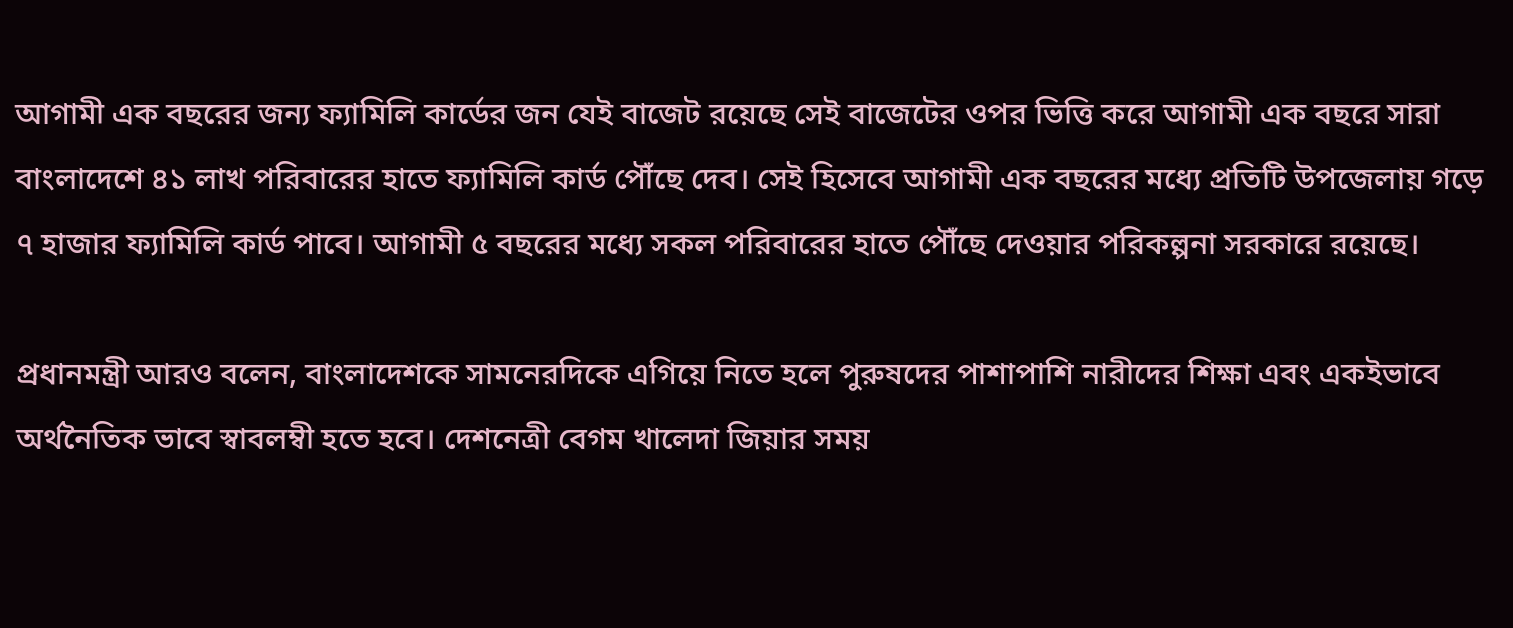আগামী এক বছরের জন্য ফ্যামিলি কার্ডের জন যেই বাজেট রয়েছে সেই বাজেটের ওপর ভিত্তি করে আগামী এক বছরে সারা বাংলাদেশে ৪১ লাখ পরিবারের হাতে ফ্যামিলি কার্ড পৌঁছে দেব। সেই হিসেবে আগামী এক বছরের মধ্যে প্রতিটি উপজেলায় গড়ে ৭ হাজার ফ্যামিলি কার্ড পাবে। আগামী ৫ বছরের মধ্যে সকল পরিবারের হাতে পৌঁছে দেওয়ার পরিকল্পনা সরকারে রয়েছে।

প্রধানমন্ত্রী আরও বলেন, বাংলাদেশকে সামনেরদিকে এগিয়ে নিতে হলে পুরুষদের পাশাপাশি নারীদের শিক্ষা এবং একইভাবে অর্থনৈতিক ভাবে স্বাবলম্বী হতে হবে। দেশনেত্রী বেগম খালেদা জিয়ার সময়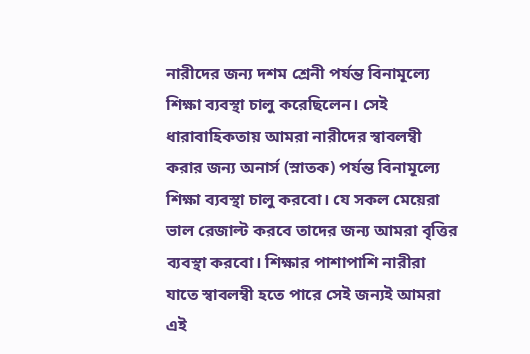নারীদের জন্য দশম শ্রেনী পর্যন্ত বিনামূল্যে শিক্ষা ব্যবস্থা চালু করেছিলেন। সেই ধারাবাহিকতায় আমরা নারীদের স্বাবলম্বী করার জন্য অনার্স (স্নাতক) পর্যন্ত বিনামূল্যে শিক্ষা ব্যবস্থা চালু করবো। যে সকল মেয়েরা ভাল রেজাল্ট করবে তাদের জন্য আমরা বৃত্তির ব্যবস্থা করবো। শিক্ষার পাশাপাশি নারীরা যাতে স্বাবলম্বী হতে পারে সেই জন্যই আমরা এই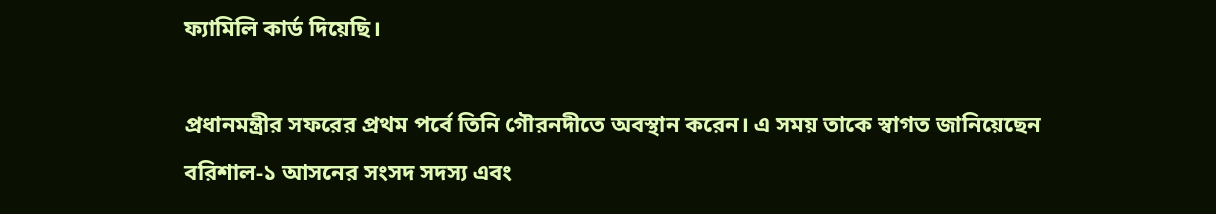ফ্যামিলি কার্ড দিয়েছি।

প্রধানমন্ত্রীর সফরের প্রথম পর্বে তিনি গৌরনদীতে অবস্থান করেন। এ সময় তাকে স্বাগত জানিয়েছেন বরিশাল-১ আসনের সংসদ সদস্য এবং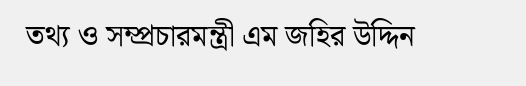তথ্য ও সম্প্রচারমন্ত্রী এম জহির উদ্দিন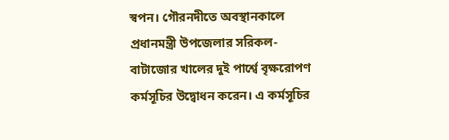স্বপন। গৌরনদীতে অবস্থানকালে প্রধানমন্ত্রী উপজেলার সরিকল-বাটাজোর খালের দুই পার্শ্বে বৃক্ষরোপণ কর্মসূচির উদ্বোধন করেন। এ কর্মসূচির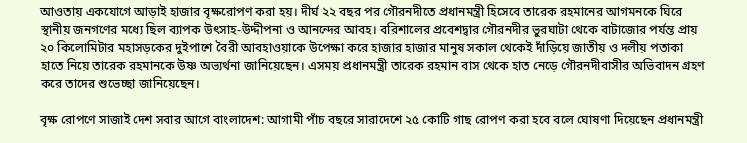আওতায় একযোগে আড়াই হাজার বৃক্ষরোপণ করা হয়। দীর্ঘ ২২ বছর পর গৌরনদীতে প্রধানমন্ত্রী হিসেবে তারেক রহমানের আগমনকে ঘিরে স্থানীয় জনগণের মধ্যে ছিল ব্যাপক উৎসাহ-উদ্দীপনা ও আনন্দের আবহ। বরিশালের প্রবেশদ্বার গৌরনদীর ভুরঘাটা থেকে বাটাজোর পর্যন্ত প্রায় ২০ কিলোমিটার মহাসড়কের দুইপাশে বৈরী আবহাওয়াকে উপেক্ষা করে হাজার হাজার মানুষ সকাল থেকেই দাঁড়িয়ে জাতীয় ও দলীয় পতাকা হাতে নিয়ে তারেক রহমানকে উষ্ণ অভ্যর্থনা জানিয়েছেন। এসময় প্রধানমন্ত্রী তারেক রহমান বাস থেকে হাত নেড়ে গৌরনদীবাসীর অভিবাদন গ্রহণ করে তাদের শুভেচ্ছা জানিয়েছেন।

বৃক্ষ রোপণে সাজাই দেশ সবার আগে বাংলাদেশ: আগামী পাঁচ বছরে সারাদেশে ২৫ কোটি গাছ রোপণ করা হবে বলে ঘোষণা দিয়েছেন প্রধানমন্ত্রী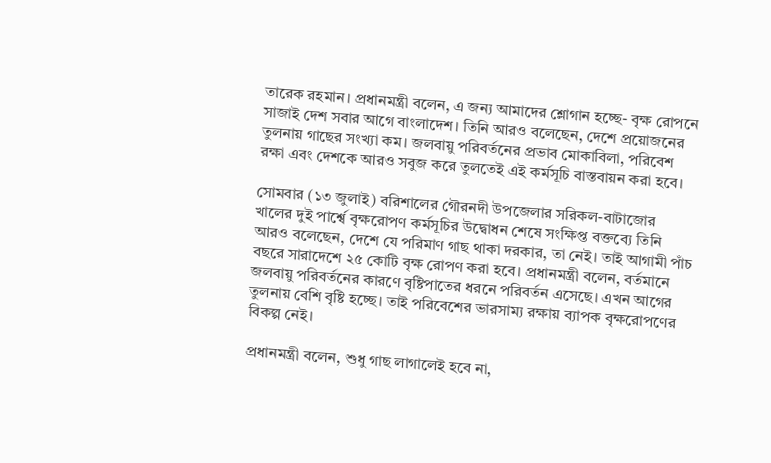তারেক রহমান। প্রধানমন্ত্রী বলেন, এ জন্য আমাদের শ্লোগান হচ্ছে- বৃক্ষ রোপনে সাজাই দেশ সবার আগে বাংলাদেশ। তিনি আরও বলেছেন, দেশে প্রয়োজনের তুলনায় গাছের সংখ্যা কম। জলবায়ু পরিবর্তনের প্রভাব মোকাবিলা, পরিবেশ রক্ষা এবং দেশকে আরও সবুজ করে তুলতেই এই কর্মসূচি বাস্তবায়ন করা হবে।

সোমবার (১৩ জুলাই) বরিশালের গৌরনদী উপজেলার সরিকল-বাটাজোর খালের দুই পার্শ্বে বৃক্ষরোপণ কর্মসূচির উদ্বোধন শেষে সংক্ষিপ্ত বক্তব্যে তিনি আরও বলেছেন, দেশে যে পরিমাণ গাছ থাকা দরকার, তা নেই। তাই আগামী পাঁচ বছরে সারাদেশে ২৫ কোটি বৃক্ষ রোপণ করা হবে। প্রধানমন্ত্রী বলেন, বর্তমানে জলবায়ু পরিবর্তনের কারণে বৃষ্টিপাতের ধরনে পরিবর্তন এসেছে। এখন আগের তুলনায় বেশি বৃষ্টি হচ্ছে। তাই পরিবেশের ভারসাম্য রক্ষায় ব্যাপক বৃক্ষরোপণের বিকল্প নেই।

প্রধানমন্ত্রী বলেন, শুধু গাছ লাগালেই হবে না,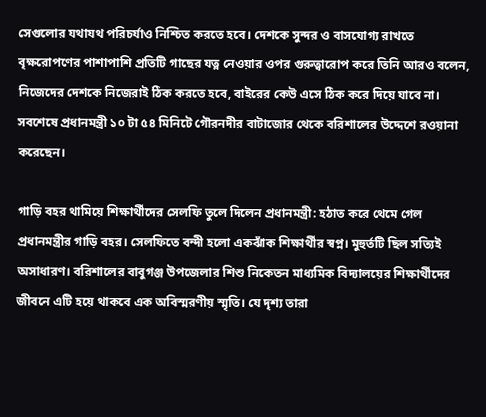সেগুলোর যথাযথ পরিচর্যাও নিশ্চিত করতে হবে। দেশকে সুন্দর ও বাসযোগ্য রাখতে বৃক্ষরোপণের পাশাপাশি প্রতিটি গাছের যত্ন নেওয়ার ওপর গুরুত্বারোপ করে তিনি আরও বলেন, নিজেদের দেশকে নিজেরাই ঠিক করতে হবে, বাইরের কেউ এসে ঠিক করে দিয়ে যাবে না। সবশেষে প্রধানমন্ত্রী ১০ টা ৫৪ মিনিটে গৌরনদীর বাটাজোর থেকে বরিশালের উদ্দেশে রওয়ানা করেছেন।

গাড়ি বহর থামিয়ে শিক্ষার্থীদের সেলফি তুলে দিলেন প্রধানমন্ত্রী: হঠাত করে থেমে গেল প্রধানমন্ত্রীর গাড়ি বহর। সেলফিতে বন্দী হলো একঝাঁক শিক্ষার্থীর স্বপ্ন। মুহুর্তটি ছিল সত্যিই অসাধারণ। বরিশালের বাবুগঞ্জ উপজেলার শিশু নিকেতন মাধ্যমিক বিদ্যালয়ের শিক্ষার্থীদের জীবনে এটি হয়ে থাকবে এক অবিস্মরণীয় স্মৃতি। যে দৃশ্য তারা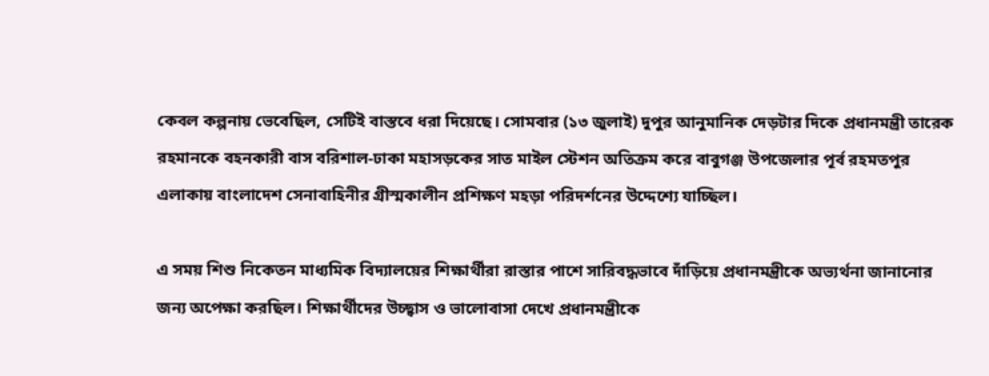কেবল কল্পনায় ভেবেছিল, সেটিই বাস্তবে ধরা দিয়েছে। সোমবার (১৩ জুলাই) দুপুর আনুমানিক দেড়টার দিকে প্রধানমন্ত্রী তারেক রহমানকে বহনকারী বাস বরিশাল-ঢাকা মহাসড়কের সাত মাইল স্টেশন অতিক্রম করে বাবুগঞ্জ উপজেলার পূর্ব রহমতপুর এলাকায় বাংলাদেশ সেনাবাহিনীর গ্রীস্মকালীন প্রশিক্ষণ মহড়া পরিদর্শনের উদ্দেশ্যে যাচ্ছিল।

এ সময় শিশু নিকেতন মাধ্যমিক বিদ্যালয়ের শিক্ষার্থীরা রাস্তার পাশে সারিবদ্ধভাবে দাঁড়িয়ে প্রধানমন্ত্রীকে অভ্যর্থনা জানানোর জন্য অপেক্ষা করছিল। শিক্ষার্থীদের উচ্ছ্বাস ও ভালোবাসা দেখে প্রধানমন্ত্রীকে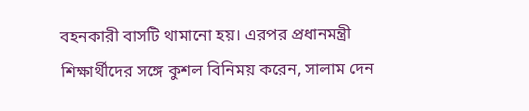বহনকারী বাসটি থামানো হয়। এরপর প্রধানমন্ত্রী শিক্ষার্থীদের সঙ্গে কুশল বিনিময় করেন, সালাম দেন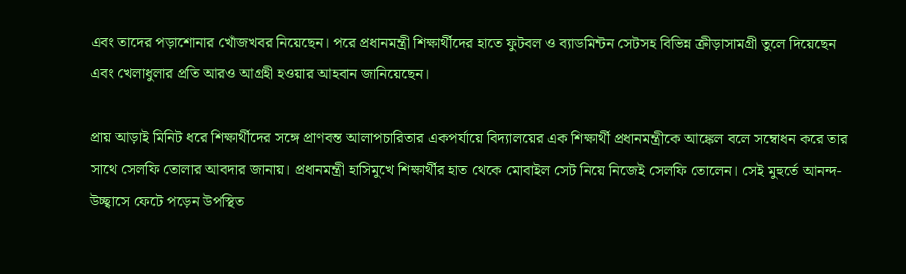এবং তাদের পড়াশোনার খোঁজখবর নিয়েছেন। পরে প্রধানমন্ত্রী শিক্ষার্থীদের হাতে ফুটবল ও ব্যাডমিন্টন সেটসহ বিভিন্ন ক্রীড়াসামগ্রী তুলে দিয়েছেন এবং খেলাধুলার প্রতি আরও আগ্রহী হওয়ার আহবান জানিয়েছেন।

প্রায় আড়াই মিনিট ধরে শিক্ষার্থীদের সঙ্গে প্রাণবন্ত আলাপচারিতার একপর্যায়ে বিদ্যালয়ের এক শিক্ষার্থী প্রধানমন্ত্রীকে আঙ্কেল বলে সম্বোধন করে তার সাথে সেলফি তোলার আবদার জানায়। প্রধানমন্ত্রী হাসিমুখে শিক্ষার্থীর হাত থেকে মোবাইল সেট নিয়ে নিজেই সেলফি তোলেন। সেই মুহুর্তে আনন্দ-উচ্ছ্বাসে ফেটে পড়েন উপস্থিত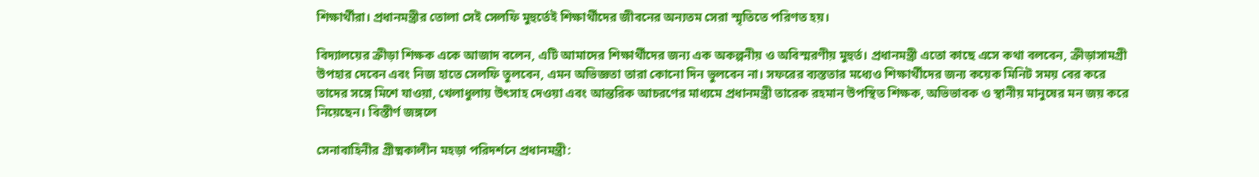শিক্ষার্থীরা। প্রধানমন্ত্রীর তোলা সেই সেলফি মুহুর্তেই শিক্ষার্থীদের জীবনের অন্যতম সেরা স্মৃতিতে পরিণত হয়।

বিদ্যালয়ের ক্রীড়া শিক্ষক একে আজাদ বলেন, এটি আমাদের শিক্ষার্থীদের জন্য এক অকল্পনীয় ও অবিস্মরণীয় মুহুর্ত। প্রধানমন্ত্রী এতো কাছে এসে কথা বলবেন, ক্রীড়াসামগ্রী উপহার দেবেন এবং নিজ হাতে সেলফি তুলবেন, এমন অভিজ্ঞতা তারা কোনো দিন ভুলবেন না। সফরের ব্যস্ততার মধ্যেও শিক্ষার্থীদের জন্য কয়েক মিনিট সময় বের করে তাদের সঙ্গে মিশে যাওয়া, খেলাধুলায় উৎসাহ দেওয়া এবং আন্তরিক আচরণের মাধ্যমে প্রধানমন্ত্রী তারেক রহমান উপস্থিত শিক্ষক, অভিভাবক ও স্থানীয় মানুষের মন জয় করে নিয়েছেন। বিস্তীর্ণ জঙ্গলে

সেনাবাহিনীর গ্রীষ্মকালীন মহড়া পরিদর্শনে প্রধানমন্ত্রী: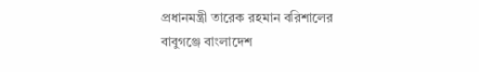প্রধানমন্ত্রী তারেক রহমান বরিশালের বাবুগঞ্জে বাংলাদেশ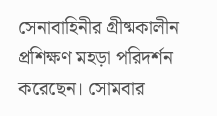সেনাবাহিনীর গ্রীষ্মকালীন প্রশিক্ষণ মহড়া পরিদর্শন করেছেন। সোমবার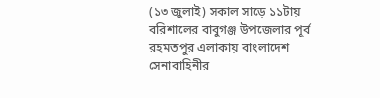(১৩ জুলাই) সকাল সাড়ে ১১টায় বরিশালের বাবুগঞ্জ উপজেলার পূর্ব রহমতপুর এলাকায় বাংলাদেশ সেনাবাহিনীর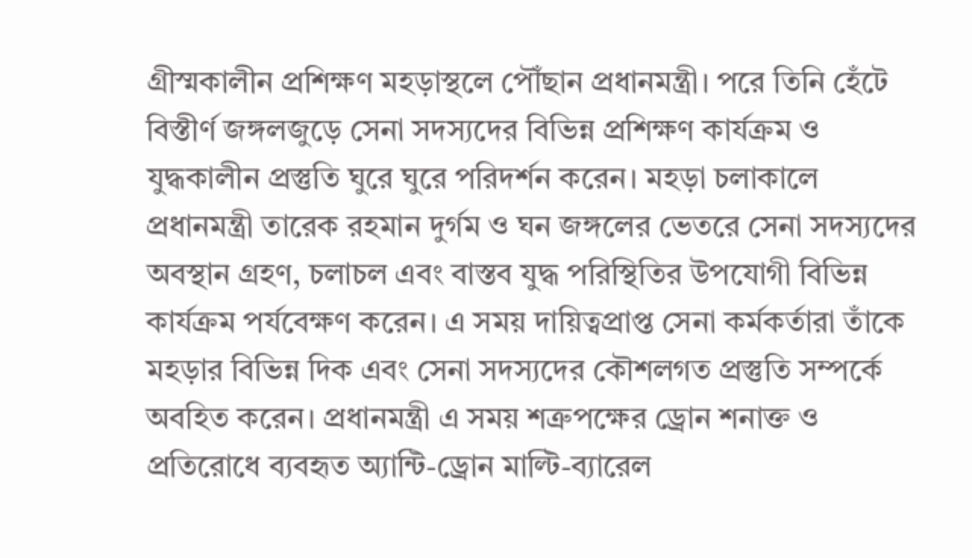গ্রীস্মকালীন প্রশিক্ষণ মহড়াস্থলে পৌঁছান প্রধানমন্ত্রী। পরে তিনি হেঁটে বিস্তীর্ণ জঙ্গলজুড়ে সেনা সদস্যদের বিভিন্ন প্রশিক্ষণ কার্যক্রম ও যুদ্ধকালীন প্রস্তুতি ঘুরে ঘুরে পরিদর্শন করেন। মহড়া চলাকালে প্রধানমন্ত্রী তারেক রহমান দুর্গম ও ঘন জঙ্গলের ভেতরে সেনা সদস্যদের অবস্থান গ্রহণ, চলাচল এবং বাস্তব যুদ্ধ পরিস্থিতির উপযোগী বিভিন্ন কার্যক্রম পর্যবেক্ষণ করেন। এ সময় দায়িত্বপ্রাপ্ত সেনা কর্মকর্তারা তাঁকে মহড়ার বিভিন্ন দিক এবং সেনা সদস্যদের কৌশলগত প্রস্তুতি সম্পর্কে অবহিত করেন। প্রধানমন্ত্রী এ সময় শত্রুপক্ষের ড্রোন শনাক্ত ও প্রতিরোধে ব্যবহৃত অ্যান্টি-ড্রোন মাল্টি-ব্যারেল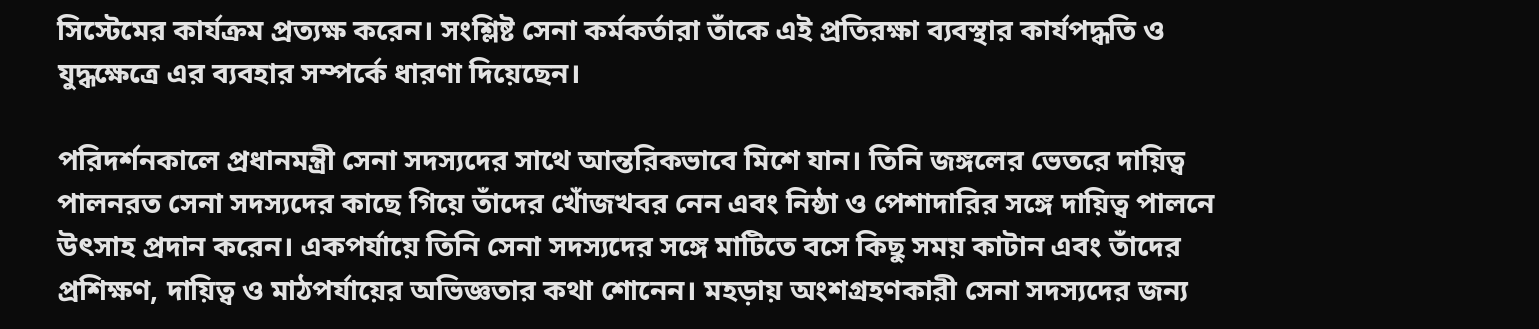সিস্টেমের কার্যক্রম প্রত্যক্ষ করেন। সংশ্লিষ্ট সেনা কর্মকর্তারা তাঁকে এই প্রতিরক্ষা ব্যবস্থার কার্যপদ্ধতি ও যুদ্ধক্ষেত্রে এর ব্যবহার সম্পর্কে ধারণা দিয়েছেন।

পরিদর্শনকালে প্রধানমন্ত্রী সেনা সদস্যদের সাথে আন্তরিকভাবে মিশে যান। তিনি জঙ্গলের ভেতরে দায়িত্ব পালনরত সেনা সদস্যদের কাছে গিয়ে তাঁদের খোঁজখবর নেন এবং নিষ্ঠা ও পেশাদারির সঙ্গে দায়িত্ব পালনে উৎসাহ প্রদান করেন। একপর্যায়ে তিনি সেনা সদস্যদের সঙ্গে মাটিতে বসে কিছু সময় কাটান এবং তাঁদের প্রশিক্ষণ, দায়িত্ব ও মাঠপর্যায়ের অভিজ্ঞতার কথা শোনেন। মহড়ায় অংশগ্রহণকারী সেনা সদস্যদের জন্য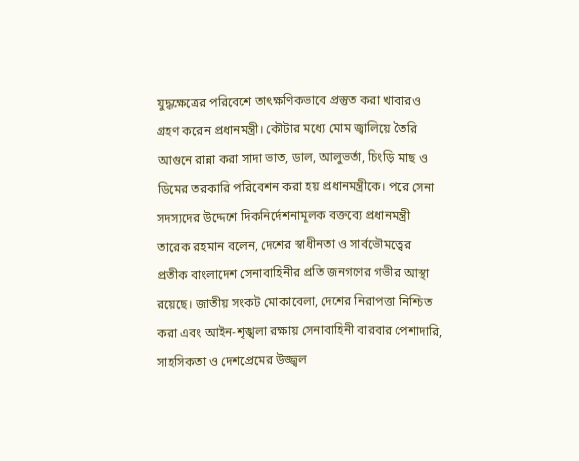যুদ্ধক্ষেত্রের পরিবেশে তাৎক্ষণিকভাবে প্রস্তুত করা খাবারও গ্রহণ করেন প্রধানমন্ত্রী। কৌটার মধ্যে মোম জ্বালিয়ে তৈরি আগুনে রান্না করা সাদা ভাত, ডাল, আলুভর্তা, চিংড়ি মাছ ও ডিমের তরকারি পরিবেশন করা হয় প্রধানমন্ত্রীকে। পরে সেনা সদস্যদের উদ্দেশে দিকনির্দেশনামূলক বক্তব্যে প্রধানমন্ত্রী তারেক রহমান বলেন, দেশের স্বাধীনতা ও সার্বভৌমত্বের প্রতীক বাংলাদেশ সেনাবাহিনীর প্রতি জনগণের গভীর আস্থা রয়েছে। জাতীয় সংকট মোকাবেলা, দেশের নিরাপত্তা নিশ্চিত করা এবং আইন-শৃঙ্খলা রক্ষায় সেনাবাহিনী বারবার পেশাদারি, সাহসিকতা ও দেশপ্রেমের উজ্জ্বল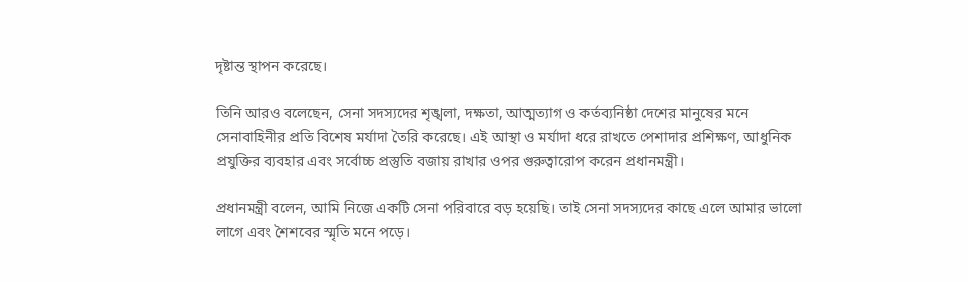দৃষ্টান্ত স্থাপন করেছে।

তিনি আরও বলেছেন, সেনা সদস্যদের শৃঙ্খলা, দক্ষতা, আত্মত্যাগ ও কর্তব্যনিষ্ঠা দেশের মানুষের মনে সেনাবাহিনীর প্রতি বিশেষ মর্যাদা তৈরি করেছে। এই আস্থা ও মর্যাদা ধরে রাখতে পেশাদার প্রশিক্ষণ, আধুনিক প্রযুক্তির ব্যবহার এবং সর্বোচ্চ প্রস্তুতি বজায় রাখার ওপর গুরুত্বারোপ করেন প্রধানমন্ত্রী।

প্রধানমন্ত্রী বলেন, আমি নিজে একটি সেনা পরিবারে বড় হয়েছি। তাই সেনা সদস্যদের কাছে এলে আমার ভালো লাগে এবং শৈশবের স্মৃতি মনে পড়ে।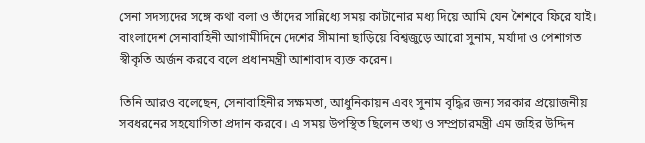সেনা সদস্যদের সঙ্গে কথা বলা ও তাঁদের সান্নিধ্যে সময় কাটানোর মধ্য দিয়ে আমি যেন শৈশবে ফিরে যাই। বাংলাদেশ সেনাবাহিনী আগামীদিনে দেশের সীমানা ছাড়িয়ে বিশ্বজুড়ে আরো সুনাম, মর্যাদা ও পেশাগত স্বীকৃতি অর্জন করবে বলে প্রধানমন্ত্রী আশাবাদ ব্যক্ত করেন।

তিনি আরও বলেছেন, সেনাবাহিনীর সক্ষমতা, আধুনিকায়ন এবং সুনাম বৃদ্ধির জন্য সরকার প্রয়োজনীয় সবধরনের সহযোগিতা প্রদান করবে। এ সময় উপস্থিত ছিলেন তথ্য ও সম্প্রচারমন্ত্রী এম জহির উদ্দিন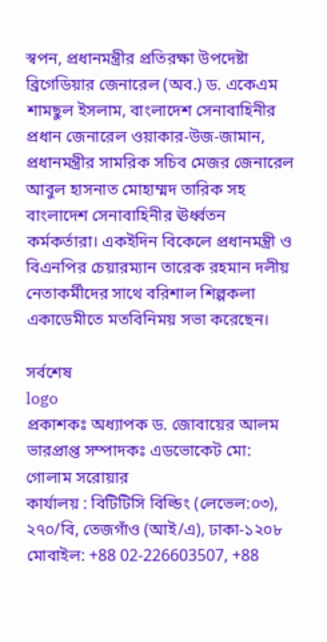স্বপন, প্রধানমন্ত্রীর প্রতিরক্ষা উপদেষ্টা ব্রিগেডিয়ার জেনারেল (অব.) ড. একেএম শামছুল ইসলাম, বাংলাদেশ সেনাবাহিনীর প্রধান জেনারেল ওয়াকার-উজ-জামান, প্রধানমন্ত্রীর সামরিক সচিব মেজর জেনারেল আবুল হাসনাত মোহাম্মদ তারিক সহ বাংলাদেশ সেনাবাহিনীর ঊর্ধ্বতন কর্মকর্তারা। একইদিন বিকেলে প্রধানমন্ত্রী ও বিএনপির চেয়ারম্যান তারেক রহমান দলীয় নেতাকর্মীদের সাথে বরিশাল শিল্পকলা একাডেমীতে মতবিনিময় সভা করেছেন।

সর্বশেষ
logo
প্রকাশকঃ অধ্যাপক ড. জোবায়ের আলম
ভারপ্রাপ্ত সম্পাদকঃ এডভোকেট মো: গোলাম সরোয়ার
কার্যালয় : বিটিটিসি বিল্ডিং (লেভেল:০৩), ২৭০/বি, তেজগাঁও (আই/এ), ঢাকা-১২০৮
মোবাইল: +88 02-226603507, +88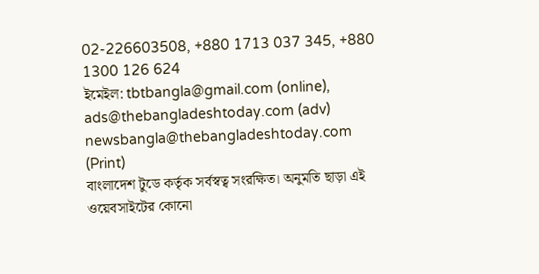02-226603508, +880 1713 037 345, +880 1300 126 624
ইমেইল: tbtbangla@gmail.com (online), ads@thebangladeshtoday.com (adv) newsbangla@thebangladeshtoday.com (Print)
বাংলাদেশ টুডে কর্তৃক সর্বস্বত্ব সংরক্ষিত। অনুমতি ছাড়া এই ওয়েবসাইটের কোনো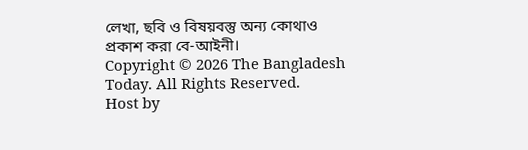লেখা, ছবি ও বিষয়বস্তু অন্য কোথাও প্রকাশ করা বে-আইনী।
Copyright © 2026 The Bangladesh Today. All Rights Reserved.
Host by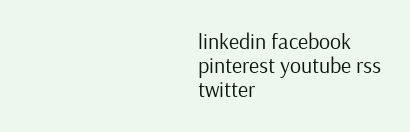linkedin facebook pinterest youtube rss twitter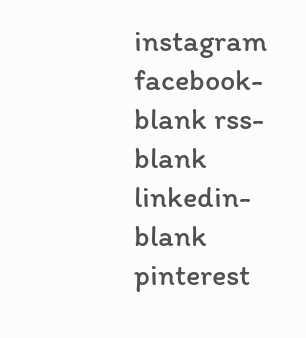instagram facebook-blank rss-blank linkedin-blank pinterest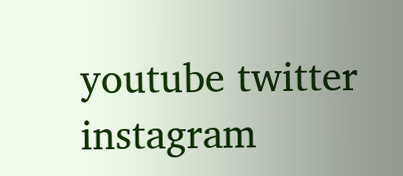youtube twitter instagram